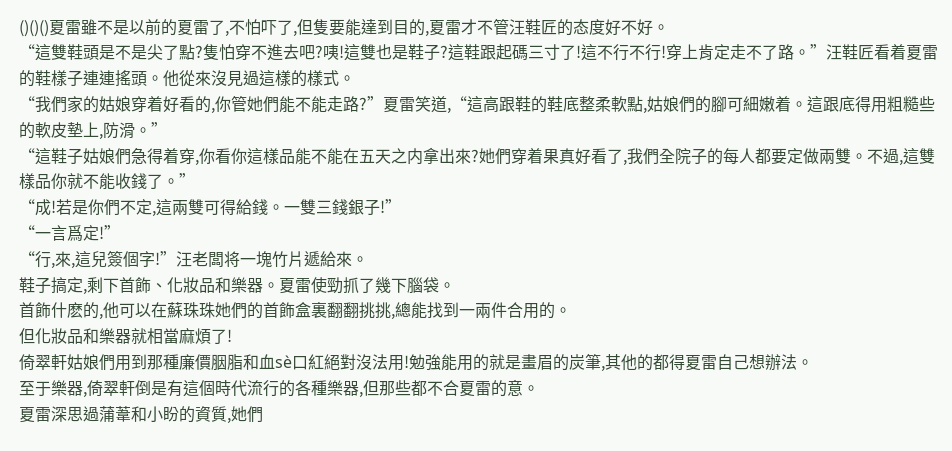()()()夏雷雖不是以前的夏雷了,不怕吓了,但隻要能達到目的,夏雷才不管汪鞋匠的态度好不好。
“這雙鞋頭是不是尖了點?隻怕穿不進去吧?咦!這雙也是鞋子?這鞋跟起碼三寸了!這不行不行!穿上肯定走不了路。”汪鞋匠看着夏雷的鞋樣子連連搖頭。他從來沒見過這樣的樣式。
“我們家的姑娘穿着好看的,你管她們能不能走路?”夏雷笑道,“這高跟鞋的鞋底整柔軟點,姑娘們的腳可細嫩着。這跟底得用粗糙些的軟皮墊上,防滑。”
“這鞋子姑娘們急得着穿,你看你這樣品能不能在五天之内拿出來?她們穿着果真好看了,我們全院子的每人都要定做兩雙。不過,這雙樣品你就不能收錢了。”
“成!若是你們不定,這兩雙可得給錢。一雙三錢銀子!”
“一言爲定!”
“行,來,這兒簽個字!”汪老闆将一塊竹片遞給來。
鞋子搞定,剩下首飾、化妝品和樂器。夏雷使勁抓了幾下腦袋。
首飾什麽的,他可以在蘇珠珠她們的首飾盒裏翻翻挑挑,總能找到一兩件合用的。
但化妝品和樂器就相當麻煩了!
倚翠軒姑娘們用到那種廉價胭脂和血sè口紅絕對沒法用!勉強能用的就是畫眉的炭筆,其他的都得夏雷自己想辦法。
至于樂器,倚翠軒倒是有這個時代流行的各種樂器,但那些都不合夏雷的意。
夏雷深思過蒲葦和小盼的資質,她們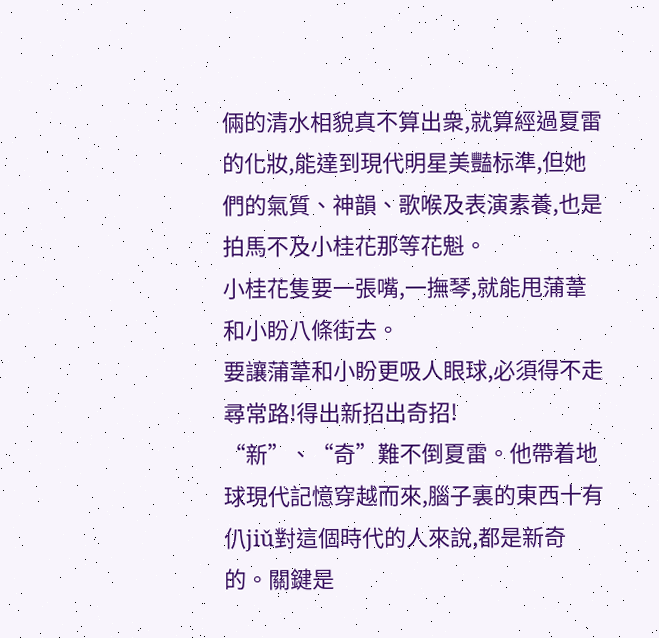倆的清水相貌真不算出衆,就算經過夏雷的化妝,能達到現代明星美豔标準,但她們的氣質、神韻、歌喉及表演素養,也是拍馬不及小桂花那等花魁。
小桂花隻要一張嘴,一撫琴,就能甩蒲葦和小盼八條街去。
要讓蒲葦和小盼更吸人眼球,必須得不走尋常路!得出新招出奇招!
“新”、“奇”難不倒夏雷。他帶着地球現代記憶穿越而來,腦子裏的東西十有仈jiǔ對這個時代的人來說,都是新奇的。關鍵是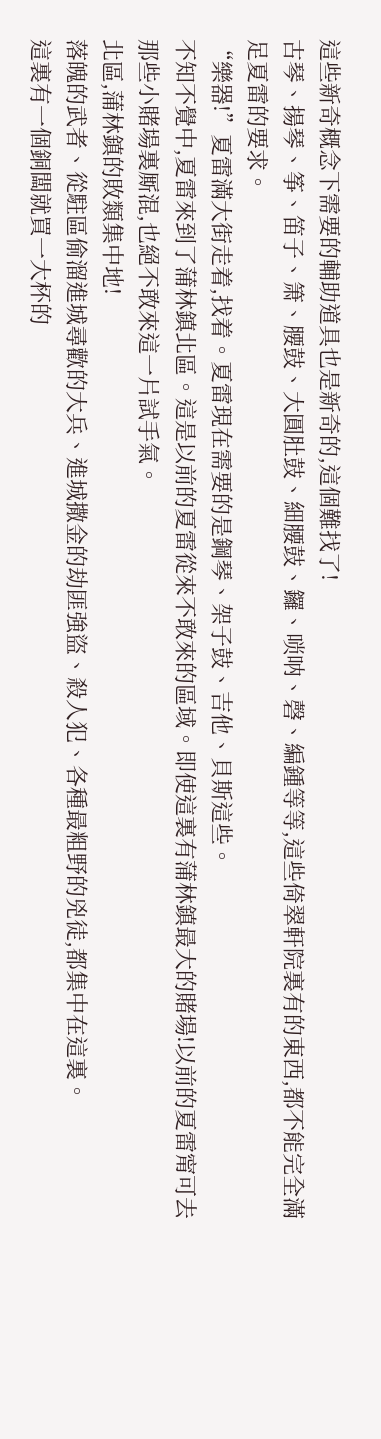這些新奇概念下需要的輔助道具也是新奇的,這個難找了!
古琴、揚琴、筝、笛子、箫、腰鼓、大圓肚鼓、細腰鼓、鑼、唢呐、磬、編鍾等等,這些倚翠軒院裏有的東西,都不能完全滿足夏雷的要求。
“樂器!”夏雷滿大街走着,找着。夏雷現在需要的是鋼琴、架子鼓、吉他、貝斯這些。
不知不覺中,夏雷來到了蒲林鎮北區。這是以前的夏雷從來不敢來的區域。即使這裏有蒲林鎮最大的賭場!以前的夏雷甯可去那些小賭場裏厮混,也絕不敢來這一片試手氣。
北區,蒲林鎮的敗類集中地!
落魄的武者、從駐區偷溜進城尋歡的大兵、進城撒金的劫匪強盜、殺人犯、各種最粗野的兇徒,都集中在這裏。
這裏有一個銅闆就買一大杯的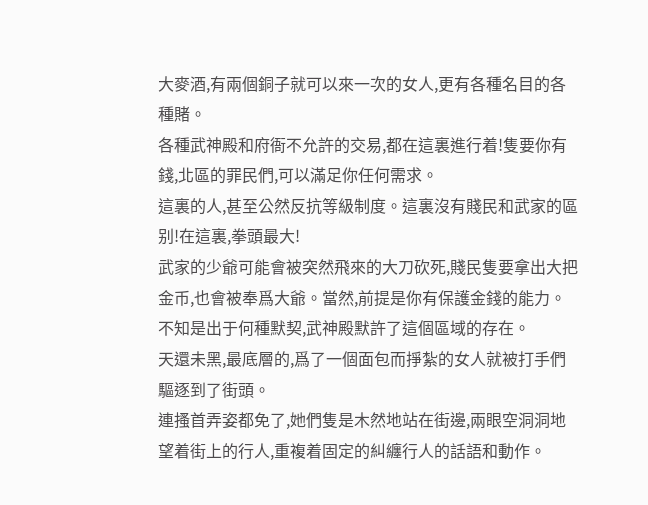大麥酒,有兩個銅子就可以來一次的女人,更有各種名目的各種賭。
各種武神殿和府衙不允許的交易,都在這裏進行着!隻要你有錢,北區的罪民們,可以滿足你任何需求。
這裏的人,甚至公然反抗等級制度。這裏沒有賤民和武家的區别!在這裏,拳頭最大!
武家的少爺可能會被突然飛來的大刀砍死,賤民隻要拿出大把金币,也會被奉爲大爺。當然,前提是你有保護金錢的能力。
不知是出于何種默契,武神殿默許了這個區域的存在。
天還未黑,最底層的,爲了一個面包而掙紮的女人就被打手們驅逐到了街頭。
連搔首弄姿都免了,她們隻是木然地站在街邊,兩眼空洞洞地望着街上的行人,重複着固定的糾纏行人的話語和動作。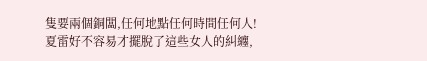隻要兩個銅闆,任何地點任何時間任何人!
夏雷好不容易才擺脫了這些女人的糾纏,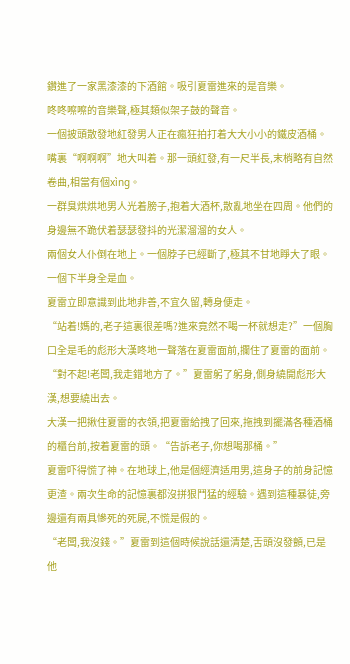鑽進了一家黑漆漆的下酒館。吸引夏雷進來的是音樂。
咚咚嚓嚓的音樂聲,極其類似架子鼓的聲音。
一個披頭散發地紅發男人正在瘋狂拍打着大大小小的鐵皮酒桶。嘴裏“啊啊啊”地大叫着。那一頭紅發,有一尺半長,末梢略有自然卷曲,相當有個xìng。
一群臭烘烘地男人光着膀子,抱着大酒杯,散亂地坐在四周。他們的身邊無不跪伏着瑟瑟發抖的光潔溜溜的女人。
兩個女人仆倒在地上。一個脖子已經斷了,極其不甘地睜大了眼。一個下半身全是血。
夏雷立即意識到此地非善,不宜久留,轉身便走。
“站着!媽的,老子這裏很差嗎?進來竟然不喝一杯就想走?”一個胸口全是毛的彪形大漢咚地一聲落在夏雷面前,攔住了夏雷的面前。
“對不起!老闆,我走錯地方了。”夏雷躬了躬身,側身繞開彪形大漢,想要繞出去。
大漢一把揪住夏雷的衣領,把夏雷給拽了回來,拖拽到擺滿各種酒桶的櫃台前,按着夏雷的頭。“告訴老子,你想喝那桶。”
夏雷吓得慌了神。在地球上,他是個經濟适用男,這身子的前身記憶更渣。兩次生命的記憶裏都沒拼狠鬥猛的經驗。遇到這種暴徒,旁邊還有兩具慘死的死屍,不慌是假的。
“老闆,我沒錢。”夏雷到這個時候說話還清楚,舌頭沒發顫,已是他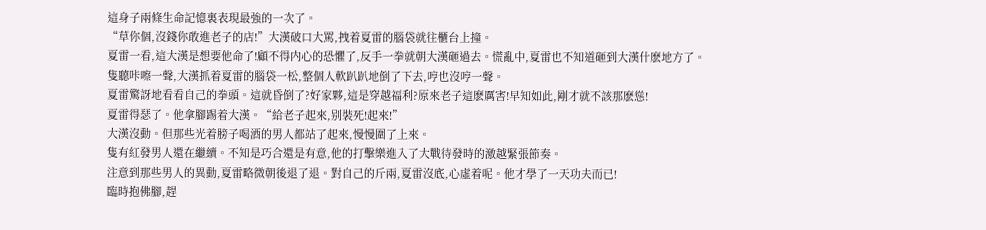這身子兩條生命記憶裏表現最強的一次了。
“草你個,沒錢你敢進老子的店!”大漢破口大罵,拽着夏雷的腦袋就往櫃台上撞。
夏雷一看,這大漢是想要他命了!顧不得内心的恐懼了,反手一拳就朝大漢砸過去。慌亂中,夏雷也不知道砸到大漢什麽地方了。
隻聽咔嚓一聲,大漢抓着夏雷的腦袋一松,整個人軟趴趴地倒了下去,哼也沒哼一聲。
夏雷驚訝地看看自己的拳頭。這就昏倒了?好家夥,這是穿越福利?原來老子這麽厲害!早知如此,剛才就不該那麽慫!
夏雷得瑟了。他拿腳踢着大漢。“給老子起來,别裝死!起來!”
大漢沒動。但那些光着膀子喝酒的男人都站了起來,慢慢圍了上來。
隻有紅發男人還在繼續。不知是巧合還是有意,他的打擊樂進入了大戰待發時的激越緊張節奏。
注意到那些男人的異動,夏雷略微朝後退了退。對自己的斤兩,夏雷沒底,心虛着呢。他才學了一天功夫而已!
臨時抱佛腳,趕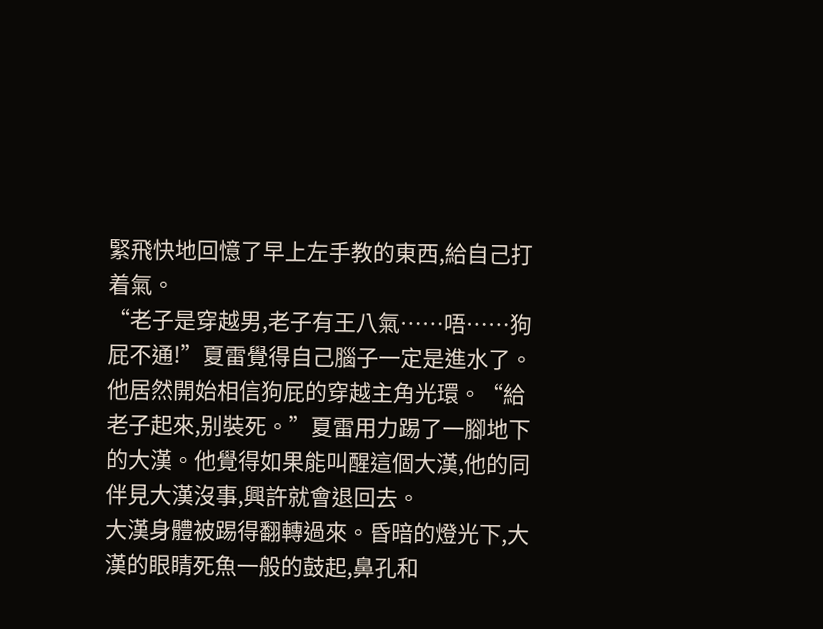緊飛快地回憶了早上左手教的東西,給自己打着氣。
“老子是穿越男,老子有王八氣……唔……狗屁不通!”夏雷覺得自己腦子一定是進水了。他居然開始相信狗屁的穿越主角光環。“給老子起來,别裝死。”夏雷用力踢了一腳地下的大漢。他覺得如果能叫醒這個大漢,他的同伴見大漢沒事,興許就會退回去。
大漢身體被踢得翻轉過來。昏暗的燈光下,大漢的眼睛死魚一般的鼓起,鼻孔和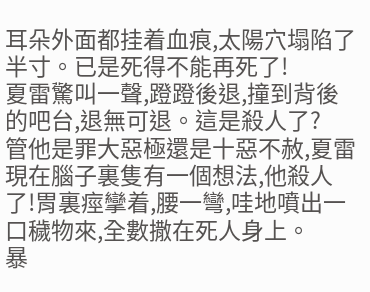耳朵外面都挂着血痕,太陽穴塌陷了半寸。已是死得不能再死了!
夏雷驚叫一聲,蹬蹬後退,撞到背後的吧台,退無可退。這是殺人了?
管他是罪大惡極還是十惡不赦,夏雷現在腦子裏隻有一個想法,他殺人了!胃裏痙攣着,腰一彎,哇地噴出一口穢物來,全數撒在死人身上。
暴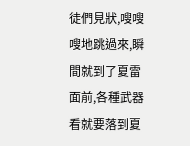徒們見狀,嗖嗖嗖地跳過來,瞬間就到了夏雷面前,各種武器看就要落到夏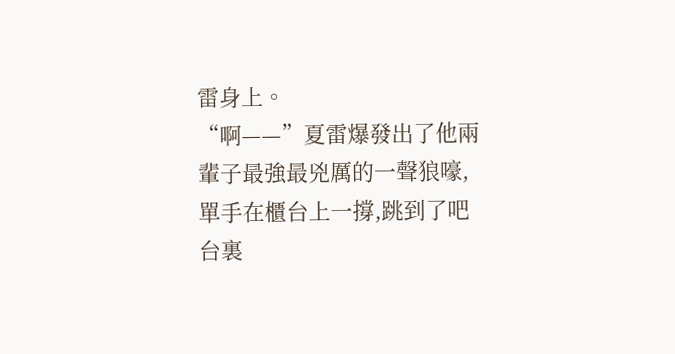雷身上。
“啊——”夏雷爆發出了他兩輩子最強最兇厲的一聲狼嚎,單手在櫃台上一撐,跳到了吧台裏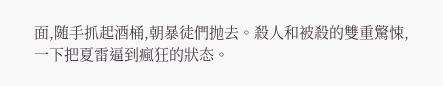面,随手抓起酒桶,朝暴徒們抛去。殺人和被殺的雙重驚悚,一下把夏雷逼到瘋狂的狀态。